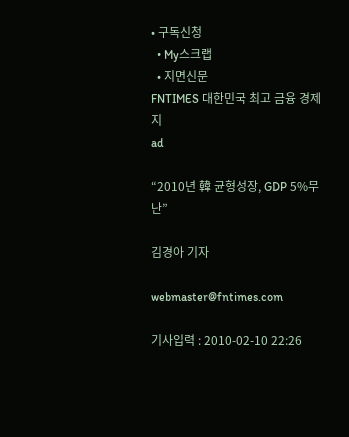• 구독신청
  • My스크랩
  • 지면신문
FNTIMES 대한민국 최고 금융 경제지
ad

“2010년 韓 균형성장, GDP 5%무난”

김경아 기자

webmaster@fntimes.com

기사입력 : 2010-02-10 22:26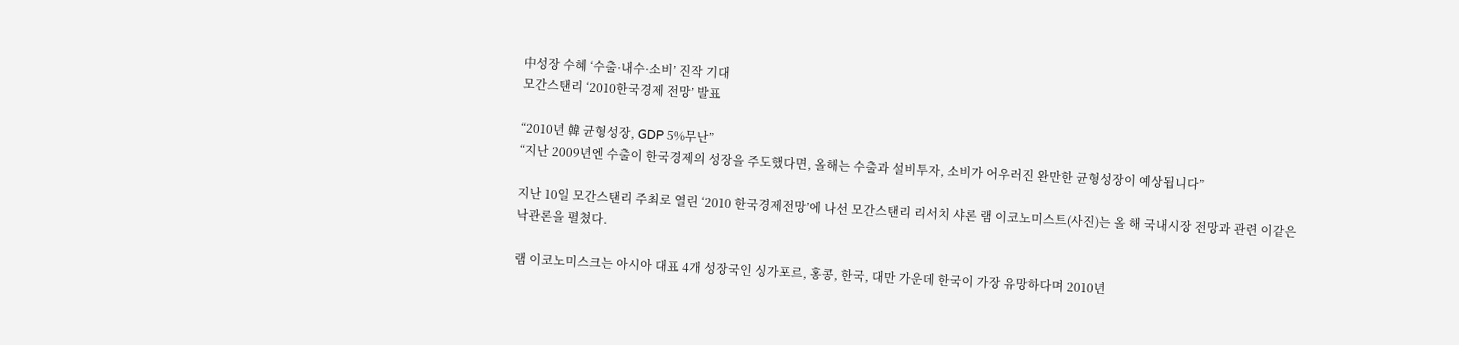中성장 수혜 ‘수출·내수·소비’ 진작 기대
모간스탠리 ‘2010한국경제 전망’ 발표

“2010년 韓 균형성장, GDP 5%무난”
“지난 2009년엔 수출이 한국경제의 성장을 주도했다면, 올해는 수출과 설비투자, 소비가 어우러진 완만한 균형성장이 예상됩니다”

지난 10일 모간스탠리 주최로 열린 ‘2010 한국경제전망’에 나선 모간스탠리 리서치 샤론 램 이코노미스트(사진)는 올 해 국내시장 전망과 관련 이같은 낙관론을 펼쳤다.

램 이코노미스크는 아시아 대표 4개 성장국인 싱가포르, 홍콩, 한국, 대만 가운데 한국이 가장 유망하다며 2010년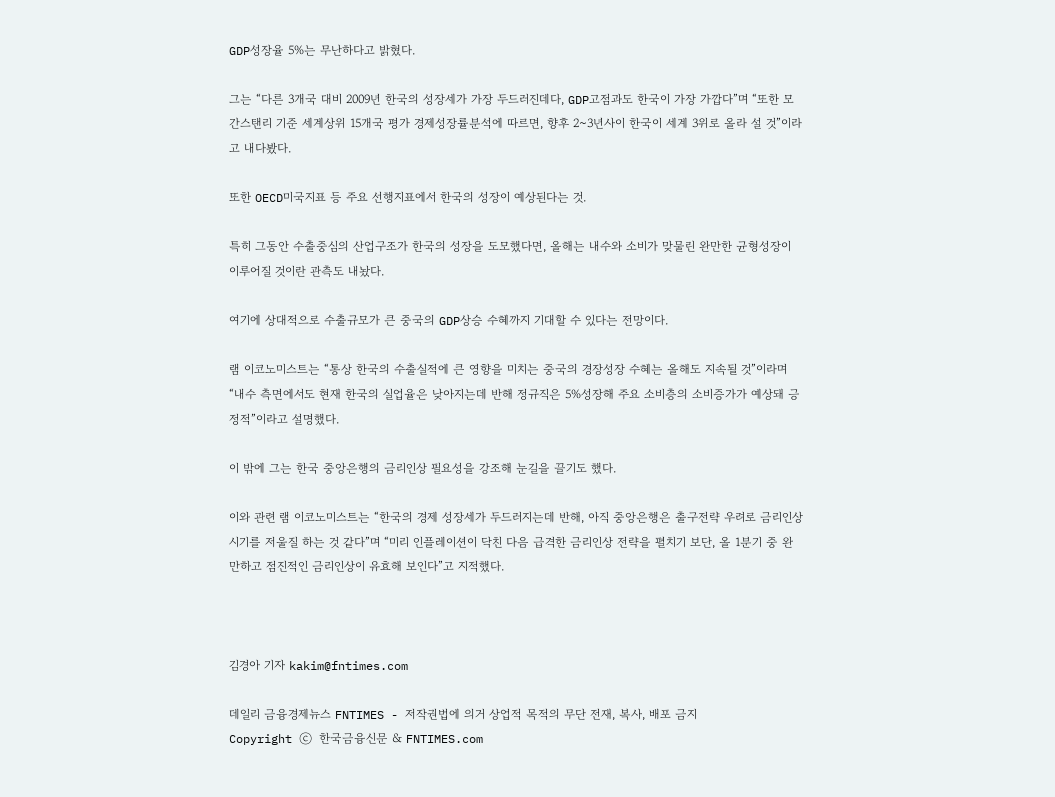GDP성장율 5%는 무난하다고 밝혔다.

그는 “다른 3개국 대비 2009년 한국의 성장세가 가장 두드러진데다, GDP고점과도 한국이 가장 가깝다”며 “또한 모간스탠리 기준 세계상위 15개국 평가 경제성장률분석에 따르면, 향후 2~3년사이 한국이 세계 3위로 올라 설 것”이라고 내다봤다.

또한 OECD미국지표 등 주요 선행지표에서 한국의 성장이 예상된다는 것.

특히 그동안 수출중심의 산업구조가 한국의 성장을 도모했다면, 올해는 내수와 소비가 맞물린 완만한 균형성장이 이루어질 것이란 관측도 내놨다.

여기에 상대적으로 수출규모가 큰 중국의 GDP상승 수혜까지 기대할 수 있다는 전망이다.

램 이코노미스트는 “통상 한국의 수출실적에 큰 영향을 미치는 중국의 경장성장 수혜는 올해도 지속될 것”이라며 “내수 측면에서도 현재 한국의 실업율은 낮아지는데 반해 정규직은 5%성장해 주요 소비층의 소비증가가 예상돼 긍정적”이라고 설명했다.

이 밖에 그는 한국 중앙은행의 금리인상 필요성을 강조해 눈길을 끌기도 했다.

이와 관련 램 이코노미스트는 “한국의 경제 성장세가 두드러지는데 반해, 아직 중앙은행은 출구전략 우려로 금리인상 시기를 저울질 하는 것 같다”며 “미리 인플레이션이 닥친 다음 급격한 금리인상 전략을 펼치기 보단, 올 1분기 중 완만하고 점진적인 금리인상이 유효해 보인다”고 지적했다.



김경아 기자 kakim@fntimes.com

데일리 금융경제뉴스 FNTIMES - 저작권법에 의거 상업적 목적의 무단 전재, 복사, 배포 금지
Copyright ⓒ 한국금융신문 & FNTIMES.com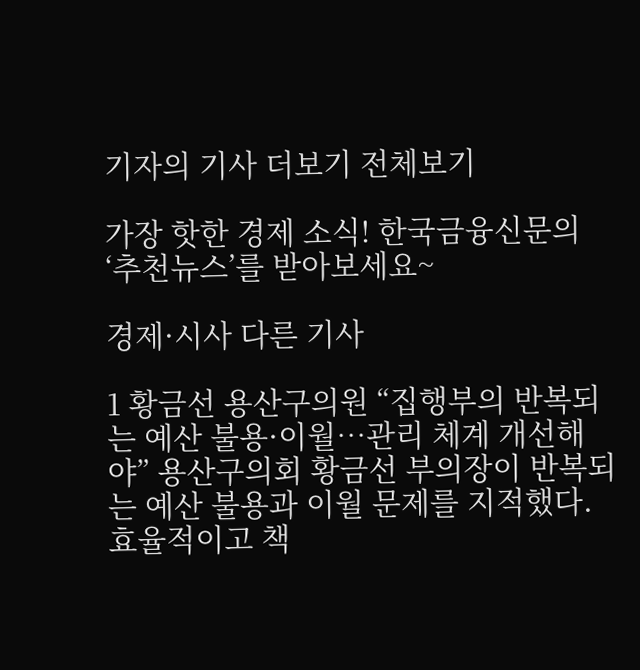기자의 기사 더보기 전체보기

가장 핫한 경제 소식! 한국금융신문의 ‘추천뉴스’를 받아보세요~

경제·시사 다른 기사

1 황금선 용산구의원 “집행부의 반복되는 예산 불용·이월…관리 체계 개선해야” 용산구의회 황금선 부의장이 반복되는 예산 불용과 이월 문제를 지적했다. 효율적이고 책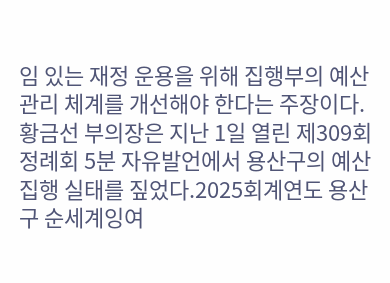임 있는 재정 운용을 위해 집행부의 예산 관리 체계를 개선해야 한다는 주장이다.황금선 부의장은 지난 1일 열린 제309회 정례회 5분 자유발언에서 용산구의 예산 집행 실태를 짚었다.2025회계연도 용산구 순세계잉여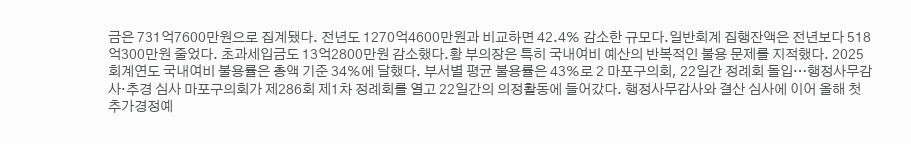금은 731억7600만원으로 집계됐다. 전년도 1270억4600만원과 비교하면 42.4% 감소한 규모다.일반회계 집행잔액은 전년보다 518억300만원 줄었다. 초과세입금도 13억2800만원 감소했다.황 부의장은 특히 국내여비 예산의 반복적인 불용 문제를 지적했다. 2025회계연도 국내여비 불용률은 총액 기준 34%에 달했다. 부서별 평균 불용률은 43%로 2 마포구의회, 22일간 정례회 돌입…행정사무감사·추경 심사 마포구의회가 제286회 제1차 정례회를 열고 22일간의 의정활동에 들어갔다. 행정사무감사와 결산 심사에 이어 올해 첫 추가경정예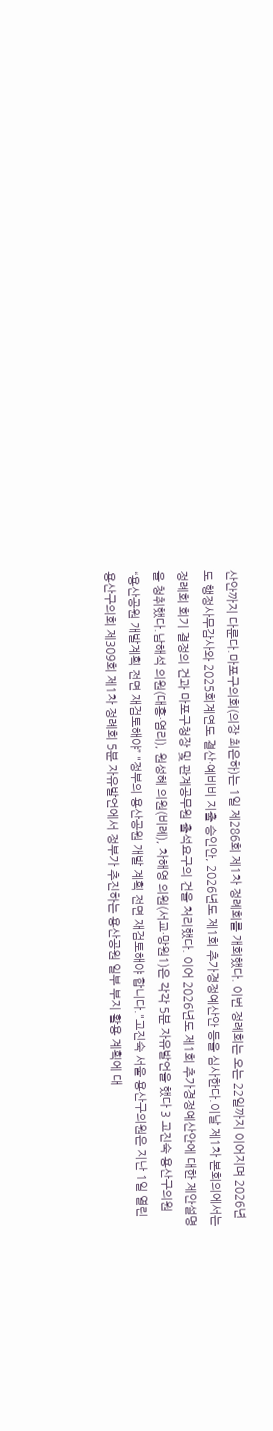산안까지 다룬다.마포구의회(의장 최은하)는 1일 제286회 제1차 정례회를 개회했다. 이번 정례회는 오는 22일까지 이어지며 2026년도 행정사무감사와 2025회계연도 결산·예비비 지출 승인안, 2026년도 제1회 추가경정예산안 등을 심사한다.이날 제1차 본회의에서는 정례회 회기 결정의 건과 마포구청장 및 관계공무원 출석요구의 건을 처리했다. 이어 2026년도 제1회 추가경정예산안에 대한 제안설명을 청취했다.남해석 의원(대흥·염리), 원성혜 의원(비례), 차해영 의원(서교·망원1)은 각각 5분 자유발언을 했다 3 고진숙 용산구의원 “용산공원 개발계획 전면 재검토해야” "정부의 용산공원 개발 계획 전면 재검토해야 합니다."고진숙 서울 용산구의원은 지난 1일 열린 용산구의회 제309회 제1차 정례회 5분 자유발언에서 정부가 추진하는 용산공원 일부 부지 활용 계획에 대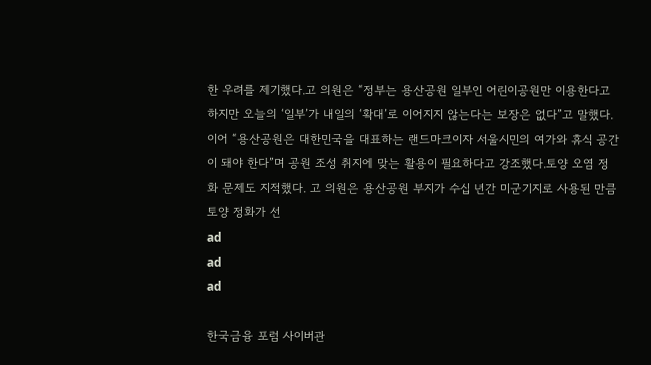한 우려를 제기했다.고 의원은 “정부는 용산공원 일부인 어린이공원만 이용한다고 하지만 오늘의 ‘일부’가 내일의 ‘확대’로 이어지지 않는다는 보장은 없다”고 말했다. 이어 “용산공원은 대한민국을 대표하는 랜드마크이자 서울시민의 여가와 휴식 공간이 돼야 한다”며 공원 조성 취지에 맞는 활용이 필요하다고 강조했다.토양 오염 정화 문제도 지적했다. 고 의원은 용산공원 부지가 수십 년간 미군기지로 사용된 만큼 토양 정화가 선
ad
ad
ad

한국금융 포럼 사이버관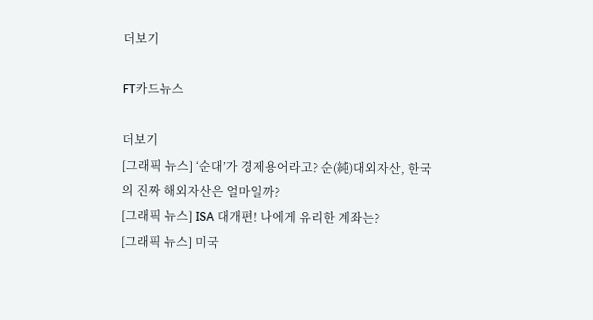더보기

FT카드뉴스

더보기
[그래픽 뉴스] ‘순대’가 경제용어라고? 순(純)대외자산, 한국의 진짜 해외자산은 얼마일까?
[그래픽 뉴스] ISA 대개편! 나에게 유리한 계좌는?
[그래픽 뉴스] 미국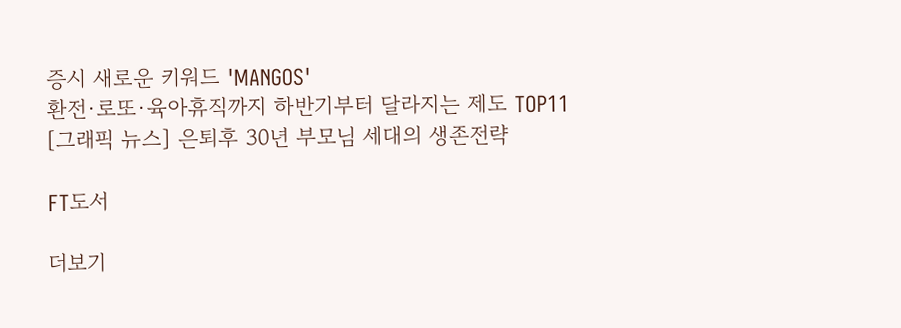증시 새로운 키워드 'MANGOS'
환전·로또·육아휴직까지 하반기부터 달라지는 제도 TOP11
[그래픽 뉴스] 은퇴후 30년 부모님 세대의 생존전략

FT도서

더보기